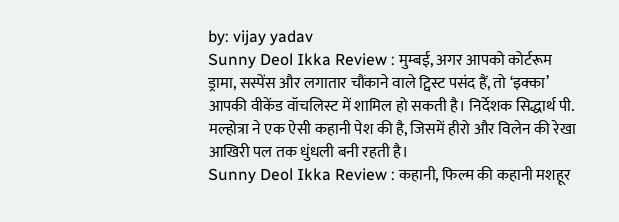by: vijay yadav
Sunny Deol Ikka Review : मुम्बई, अगर आपको कोर्टरूम ड्रामा, सस्पेंस और लगातार चौंकाने वाले ट्विस्ट पसंद हैं, तो ‘इक्का’ आपकी वीकेंड वॉचलिस्ट में शामिल हो सकती है। निर्देशक सिद्धार्थ पी. मल्होत्रा ने एक ऐसी कहानी पेश की है, जिसमें हीरो और विलेन की रेखा आखिरी पल तक धुंधली बनी रहती है।
Sunny Deol Ikka Review : कहानी, फिल्म की कहानी मशहूर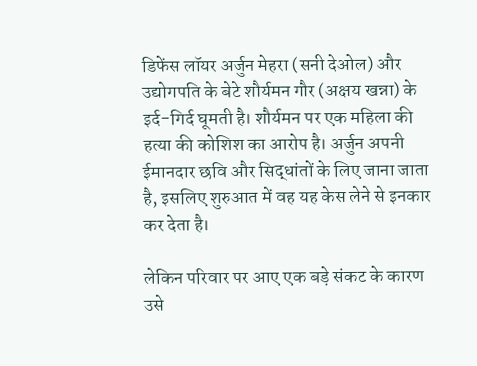डिफेंस लॉयर अर्जुन मेहरा (सनी देओल) और उद्योगपति के बेटे शौर्यमन गौर (अक्षय खन्ना) के इर्द-गिर्द घूमती है। शौर्यमन पर एक महिला की हत्या की कोशिश का आरोप है। अर्जुन अपनी ईमानदार छवि और सिद्धांतों के लिए जाना जाता है, इसलिए शुरुआत में वह यह केस लेने से इनकार कर देता है।

लेकिन परिवार पर आए एक बड़े संकट के कारण उसे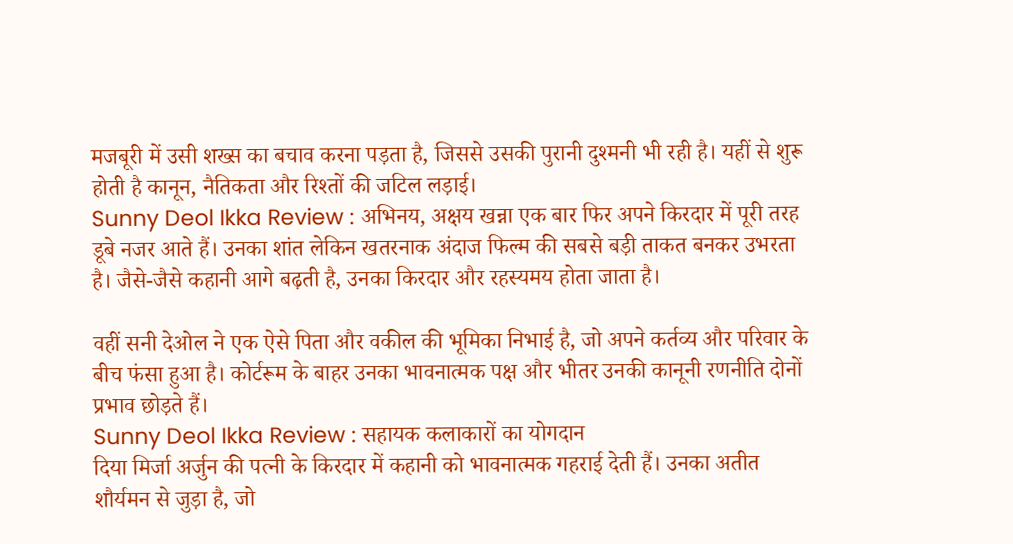मजबूरी में उसी शख्स का बचाव करना पड़ता है, जिससे उसकी पुरानी दुश्मनी भी रही है। यहीं से शुरू होती है कानून, नैतिकता और रिश्तों की जटिल लड़ाई।
Sunny Deol Ikka Review : अभिनय, अक्षय खन्ना एक बार फिर अपने किरदार में पूरी तरह डूबे नजर आते हैं। उनका शांत लेकिन खतरनाक अंदाज फिल्म की सबसे बड़ी ताकत बनकर उभरता है। जैसे-जैसे कहानी आगे बढ़ती है, उनका किरदार और रहस्यमय होता जाता है।

वहीं सनी देओल ने एक ऐसे पिता और वकील की भूमिका निभाई है, जो अपने कर्तव्य और परिवार के बीच फंसा हुआ है। कोर्टरूम के बाहर उनका भावनात्मक पक्ष और भीतर उनकी कानूनी रणनीति दोनों प्रभाव छोड़ते हैं।
Sunny Deol Ikka Review : सहायक कलाकारों का योगदान
दिया मिर्जा अर्जुन की पत्नी के किरदार में कहानी को भावनात्मक गहराई देती हैं। उनका अतीत शौर्यमन से जुड़ा है, जो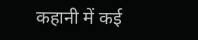कहानी में कई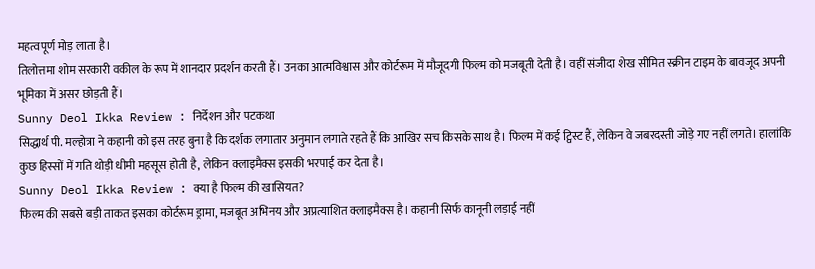महत्वपूर्ण मोड़ लाता है।
तिलोत्तमा शोम सरकारी वकील के रूप में शानदार प्रदर्शन करती हैं। उनका आत्मविश्वास और कोर्टरूम में मौजूदगी फिल्म को मजबूती देती है। वहीं संजीदा शेख सीमित स्क्रीन टाइम के बावजूद अपनी भूमिका में असर छोड़ती हैं।
Sunny Deol Ikka Review : निर्देशन और पटकथा
सिद्धार्थ पी. मल्होत्रा ने कहानी को इस तरह बुना है कि दर्शक लगातार अनुमान लगाते रहते हैं कि आखिर सच किसके साथ है। फिल्म में कई ट्विस्ट हैं, लेकिन वे जबरदस्ती जोड़े गए नहीं लगते। हालांकि कुछ हिस्सों में गति थोड़ी धीमी महसूस होती है, लेकिन क्लाइमैक्स इसकी भरपाई कर देता है।
Sunny Deol Ikka Review : क्या है फिल्म की खासियत?
फिल्म की सबसे बड़ी ताकत इसका कोर्टरूम ड्रामा, मजबूत अभिनय और अप्रत्याशित क्लाइमैक्स है। कहानी सिर्फ कानूनी लड़ाई नहीं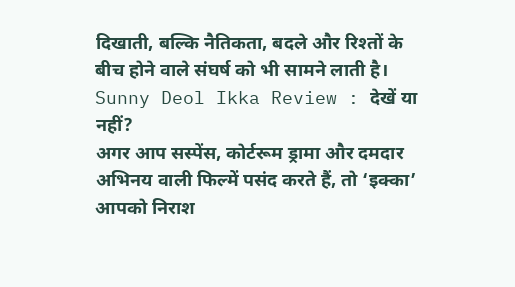दिखाती, बल्कि नैतिकता, बदले और रिश्तों के बीच होने वाले संघर्ष को भी सामने लाती है।
Sunny Deol Ikka Review : देखें या नहीं?
अगर आप सस्पेंस, कोर्टरूम ड्रामा और दमदार अभिनय वाली फिल्में पसंद करते हैं, तो ‘इक्का’ आपको निराश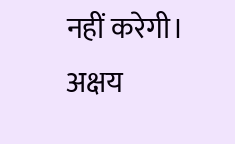नहीं करेगी। अक्षय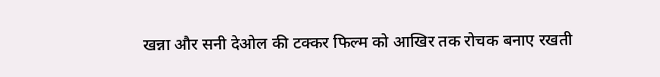खन्ना और सनी देओल की टक्कर फिल्म को आखिर तक रोचक बनाए रखती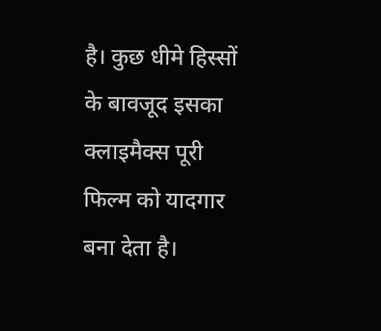है। कुछ धीमे हिस्सों के बावजूद इसका क्लाइमैक्स पूरी फिल्म को यादगार बना देता है।